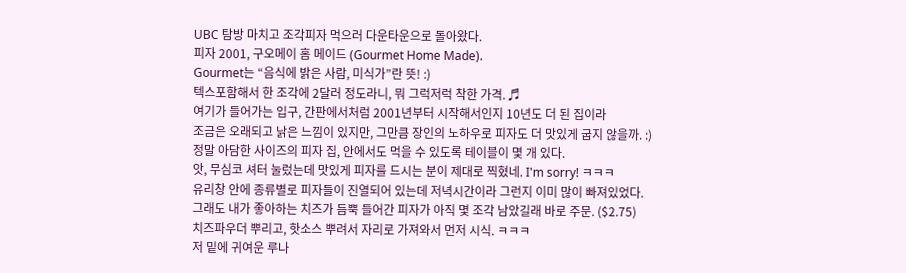UBC 탐방 마치고 조각피자 먹으러 다운타운으로 돌아왔다.
피자 2001, 구오메이 홈 메이드 (Gourmet Home Made).
Gourmet는 “음식에 밝은 사람, 미식가”란 뜻! :)
텍스포함해서 한 조각에 2달러 정도라니, 뭐 그럭저럭 착한 가격. ♬
여기가 들어가는 입구, 간판에서처럼 2001년부터 시작해서인지 10년도 더 된 집이라
조금은 오래되고 낡은 느낌이 있지만, 그만큼 장인의 노하우로 피자도 더 맛있게 굽지 않을까. :)
정말 아담한 사이즈의 피자 집, 안에서도 먹을 수 있도록 테이블이 몇 개 있다.
앗, 무심코 셔터 눌렀는데 맛있게 피자를 드시는 분이 제대로 찍혔네. I'm sorry! ㅋㅋㅋ
유리창 안에 종류별로 피자들이 진열되어 있는데 저녁시간이라 그런지 이미 많이 빠져있었다.
그래도 내가 좋아하는 치즈가 듬뿍 들어간 피자가 아직 몇 조각 남았길래 바로 주문. ($2.75)
치즈파우더 뿌리고, 핫소스 뿌려서 자리로 가져와서 먼저 시식. ㅋㅋㅋ
저 밑에 귀여운 루나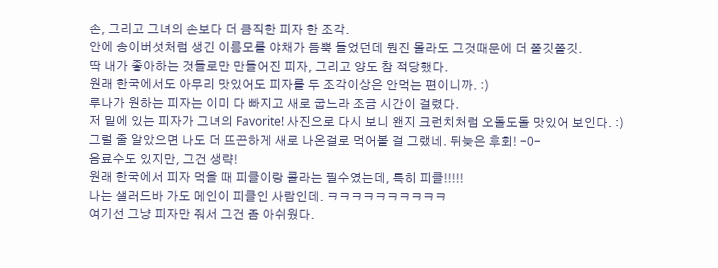손, 그리고 그녀의 손보다 더 큼직한 피자 한 조각.
안에 송이버섯처럼 생긴 이름모를 야채가 듬뿍 들었던데 뭔진 몰라도 그것때문에 더 쫄깃쫄깃.
딱 내가 좋아하는 것들로만 만들어진 피자, 그리고 양도 참 적당했다.
원래 한국에서도 아무리 맛있어도 피자를 두 조각이상은 안먹는 편이니까. :)
루나가 원하는 피자는 이미 다 빠지고 새로 굽느라 조금 시간이 걸렸다.
저 밑에 있는 피자가 그녀의 Favorite! 사진으로 다시 보니 왠지 크런치처럼 오돌도돌 맛있어 보인다. :)
그럴 줄 알았으면 나도 더 뜨끈하게 새로 나온걸로 먹어볼 걸 그랬네. 뒤늦은 후회! -0-
음료수도 있지만, 그건 생략!
원래 한국에서 피자 먹을 때 피클이랑 콜라는 필수였는데, 특히 피클!!!!!
나는 샐러드바 가도 메인이 피클인 사람인데. ㅋㅋㅋㅋㅋㅋㅋㅋㅋㅋ
여기선 그냥 피자만 줘서 그건 좀 아쉬웠다.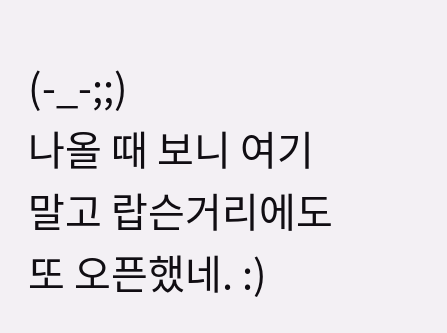(-_-;;)
나올 때 보니 여기말고 랍슨거리에도 또 오픈했네. :)